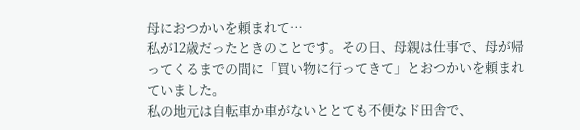母におつかいを頼まれて…
私が12歳だったときのことです。その日、母親は仕事で、母が帰ってくるまでの間に「買い物に行ってきて」とおつかいを頼まれていました。
私の地元は自転車か車がないととても不便なド田舎で、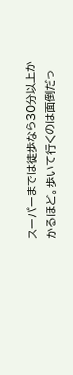スーパーまでは徒歩なら30分以上かかるほど。歩いて行くのは面倒だっ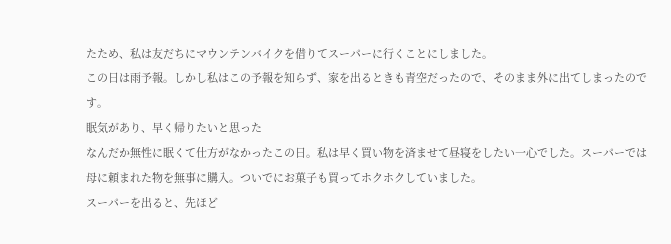たため、私は友だちにマウンテンバイクを借りてスーパーに行くことにしました。
この日は雨予報。しかし私はこの予報を知らず、家を出るときも青空だったので、そのまま外に出てしまったのです。
眠気があり、早く帰りたいと思った
なんだか無性に眠くて仕方がなかったこの日。私は早く買い物を済ませて昼寝をしたい一心でした。スーパーでは母に頼まれた物を無事に購入。ついでにお菓子も買ってホクホクしていました。
スーパーを出ると、先ほど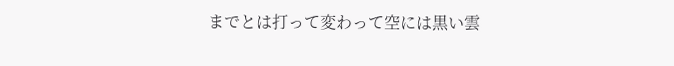までとは打って変わって空には黒い雲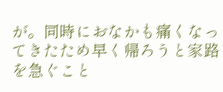が。同時におなかも痛くなってきたため早く帰ろうと家路を急ぐこと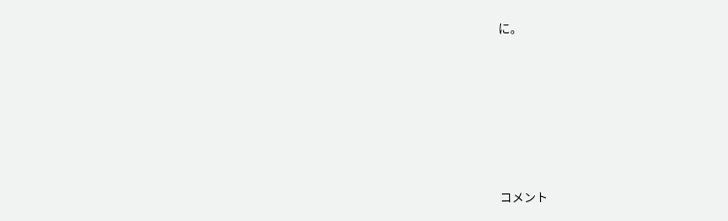に。







コメント